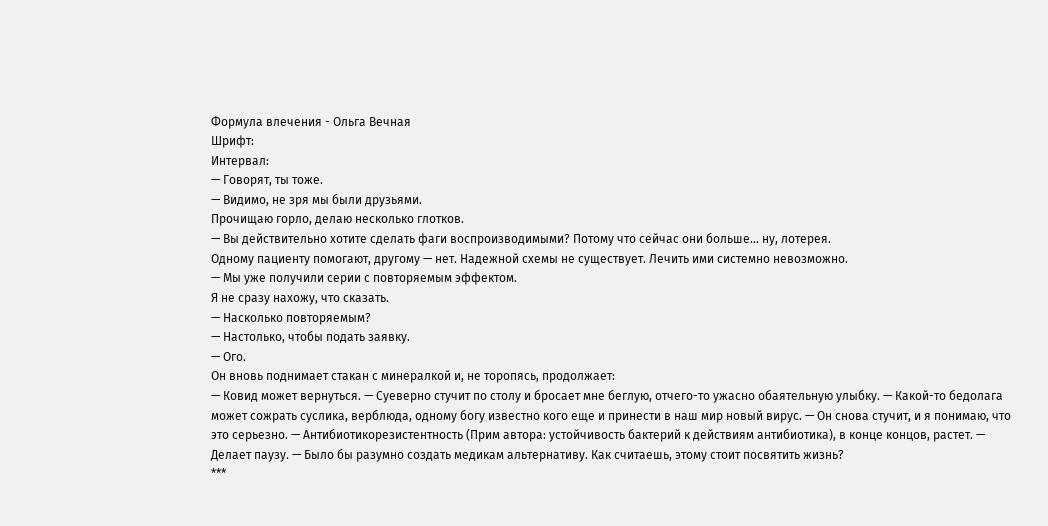Формула влечения - Ольга Вечная
Шрифт:
Интервал:
— Говорят, ты тоже.
— Видимо, не зря мы были друзьями.
Прочищаю горло, делаю несколько глотков.
— Вы действительно хотите сделать фаги воспроизводимыми? Потому что сейчас они больше... ну, лотерея.
Одному пациенту помогают, другому — нет. Надежной схемы не существует. Лечить ими системно невозможно.
— Мы уже получили серии с повторяемым эффектом.
Я не сразу нахожу, что сказать.
— Насколько повторяемым?
— Настолько, чтобы подать заявку.
— Ого.
Он вновь поднимает стакан с минералкой и, не торопясь, продолжает:
— Ковид может вернуться. — Суеверно стучит по столу и бросает мне беглую, отчего-то ужасно обаятельную улыбку. — Какой-то бедолага может сожрать суслика, верблюда, одному богу известно кого еще и принести в наш мир новый вирус. — Он снова стучит, и я понимаю, что это серьезно. — Антибиотикорезистентность (Прим автора: устойчивость бактерий к действиям антибиотика), в конце концов, растет. — Делает паузу. — Было бы разумно создать медикам альтернативу. Как считаешь, этому стоит посвятить жизнь?
***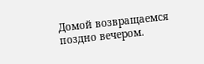Домой возвращаемся поздно вечером.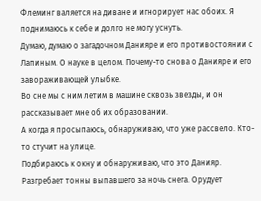Флеминг валяется на диване и игнорирует нас обоих. Я поднимаюсь к себе и долго не могу уснуть.
Думаю, думаю о загадочном Данияре и его противостоянии с Лапиным. О науке в целом. Почему-то снова о Данияре и его завораживающей улыбке.
Во сне мы с ним летим в машине сквозь звезды, и он рассказывает мне об их образовании.
А когда я просыпаюсь, обнаруживаю, что уже рассвело. Кто-то стучит на улице.
Подбираюсь к окну и обнаруживаю, что это Данияр.
Разгребает тонны выпавшего за ночь снега. Орудует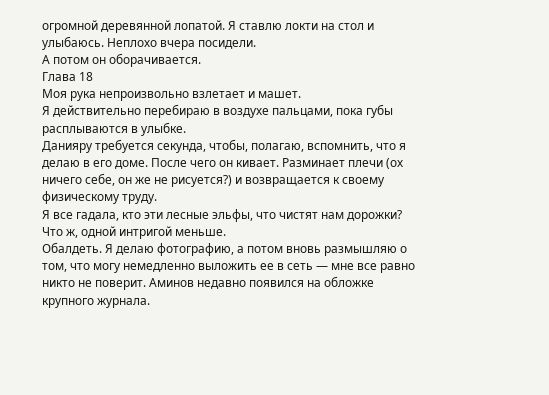огромной деревянной лопатой. Я ставлю локти на стол и улыбаюсь. Неплохо вчера посидели.
А потом он оборачивается.
Глава 18
Моя рука непроизвольно взлетает и машет.
Я действительно перебираю в воздухе пальцами, пока губы расплываются в улыбке.
Данияру требуется секунда, чтобы, полагаю, вспомнить, что я делаю в его доме. После чего он кивает. Разминает плечи (ох ничего себе, он же не рисуется?) и возвращается к своему физическому труду.
Я все гадала, кто эти лесные эльфы, что чистят нам дорожки? Что ж, одной интригой меньше.
Обалдеть. Я делаю фотографию, а потом вновь размышляю о том, что могу немедленно выложить ее в сеть — мне все равно никто не поверит. Аминов недавно появился на обложке крупного журнала.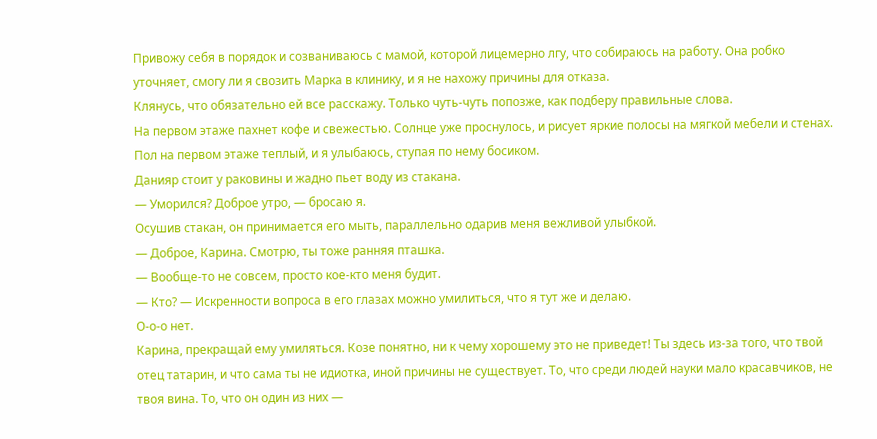Привожу себя в порядок и созваниваюсь с мамой, которой лицемерно лгу, что собираюсь на работу. Она робко уточняет, смогу ли я свозить Марка в клинику, и я не нахожу причины для отказа.
Клянусь, что обязательно ей все расскажу. Только чуть-чуть попозже, как подберу правильные слова.
На первом этаже пахнет кофе и свежестью. Солнце уже проснулось, и рисует яркие полосы на мягкой мебели и стенах. Пол на первом этаже теплый, и я улыбаюсь, ступая по нему босиком.
Данияр стоит у раковины и жадно пьет воду из стакана.
— Уморился? Доброе утро, — бросаю я.
Осушив стакан, он принимается его мыть, параллельно одарив меня вежливой улыбкой.
— Доброе, Карина. Смотрю, ты тоже ранняя пташка.
— Вообще-то не совсем, просто кое-кто меня будит.
— Кто? — Искренности вопроса в его глазах можно умилиться, что я тут же и делаю.
О-о-о нет.
Карина, прекращай ему умиляться. Козе понятно, ни к чему хорошему это не приведет! Ты здесь из-за того, что твой отец татарин, и что сама ты не идиотка, иной причины не существует. То, что среди людей науки мало красавчиков, не твоя вина. То, что он один из них —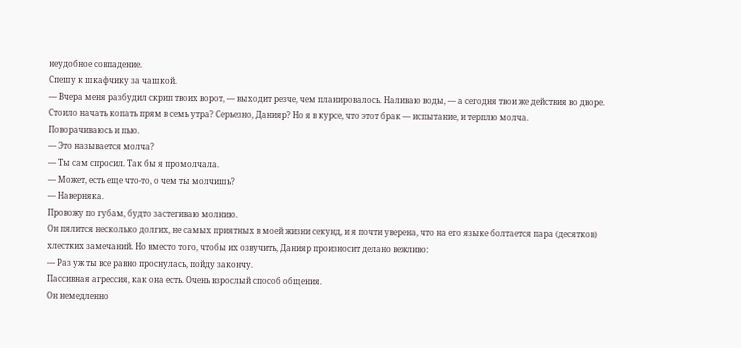неудобное совпадение.
Спешу к шкафчику за чашкой.
— Вчера меня разбудил скрип твоих ворот, — выходит резче, чем планировалось. Наливаю воды, — а сегодня твои же действия во дворе. Стоило начать копать прям в семь утра? Серьезно, Данияр? Но я в курсе, что этот брак — испытание, и терплю молча.
Поворачиваюсь и пью.
— Это называется молча?
— Ты сам спросил. Так бы я промолчала.
— Может, есть еще что-то, о чем ты молчишь?
— Наверняка.
Провожу по губам, будто застегиваю молнию.
Он пялится несколько долгих, не самых приятных в моей жизни секунд, и я почти уверена, что на его языке болтается пара (десятков) хлестких замечаний. Но вместо того, чтобы их озвучить, Данияр произносит делано вежливо:
— Раз уж ты все равно проснулась, пойду закончу.
Пассивная агрессия, как она есть. Очень взрослый способ общения.
Он немедленно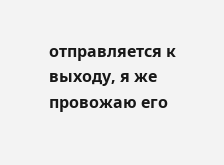отправляется к выходу, я же провожаю его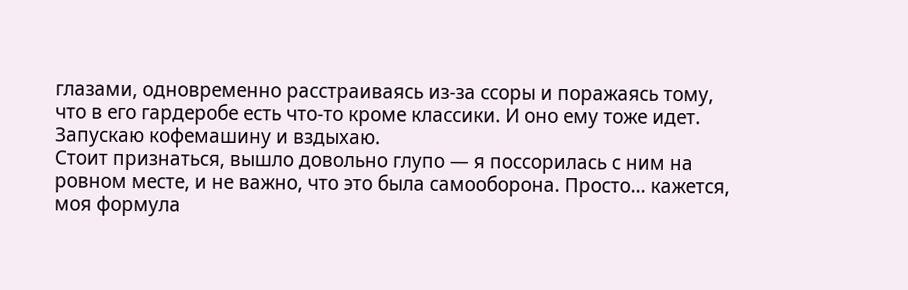глазами, одновременно расстраиваясь из-за ссоры и поражаясь тому, что в его гардеробе есть что-то кроме классики. И оно ему тоже идет.
Запускаю кофемашину и вздыхаю.
Стоит признаться, вышло довольно глупо — я поссорилась с ним на ровном месте, и не важно, что это была самооборона. Просто... кажется, моя формула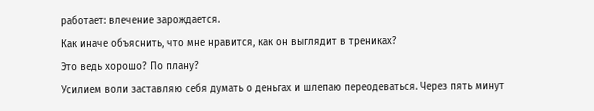работает: влечение зарождается.
Как иначе объяснить, что мне нравится, как он выглядит в трениках?
Это ведь хорошо? По плану?
Усилием воли заставляю себя думать о деньгах и шлепаю переодеваться. Через пять минут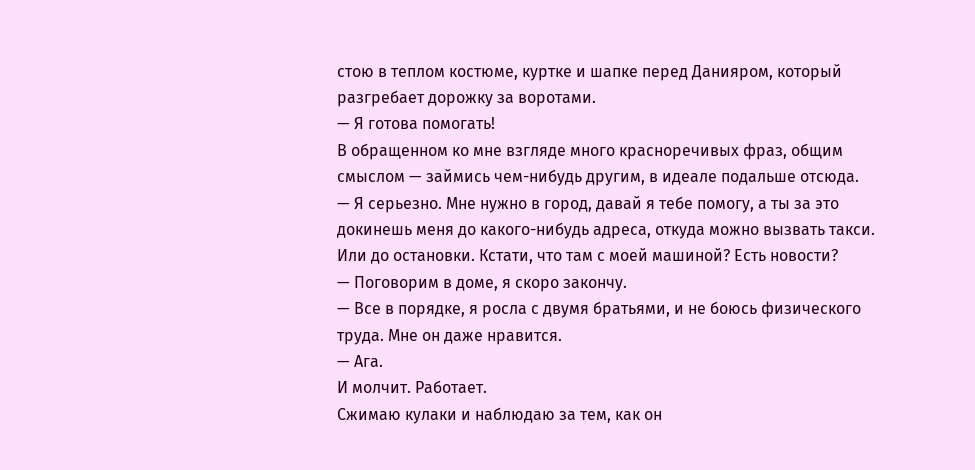стою в теплом костюме, куртке и шапке перед Данияром, который разгребает дорожку за воротами.
— Я готова помогать!
В обращенном ко мне взгляде много красноречивых фраз, общим смыслом — займись чем-нибудь другим, в идеале подальше отсюда.
— Я серьезно. Мне нужно в город, давай я тебе помогу, а ты за это докинешь меня до какого-нибудь адреса, откуда можно вызвать такси. Или до остановки. Кстати, что там с моей машиной? Есть новости?
— Поговорим в доме, я скоро закончу.
— Все в порядке, я росла с двумя братьями, и не боюсь физического труда. Мне он даже нравится.
— Ага.
И молчит. Работает.
Сжимаю кулаки и наблюдаю за тем, как он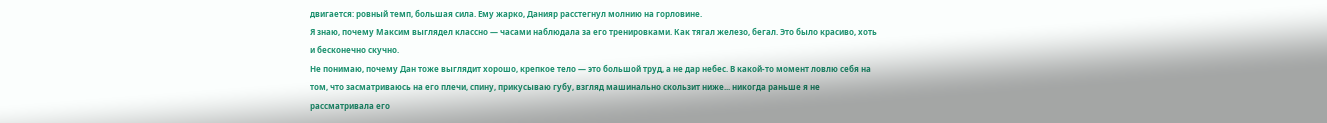двигается: ровный темп, большая сила. Ему жарко, Данияр расстегнул молнию на горловине.
Я знаю, почему Максим выглядел классно — часами наблюдала за его тренировками. Как тягал железо, бегал. Это было красиво, хоть и бесконечно скучно.
Не понимаю, почему Дан тоже выглядит хорошо, крепкое тело — это большой труд, а не дар небес. В какой-то момент ловлю себя на том, что засматриваюсь на его плечи, спину, прикусываю губу, взгляд машинально скользит ниже... никогда раньше я не рассматривала его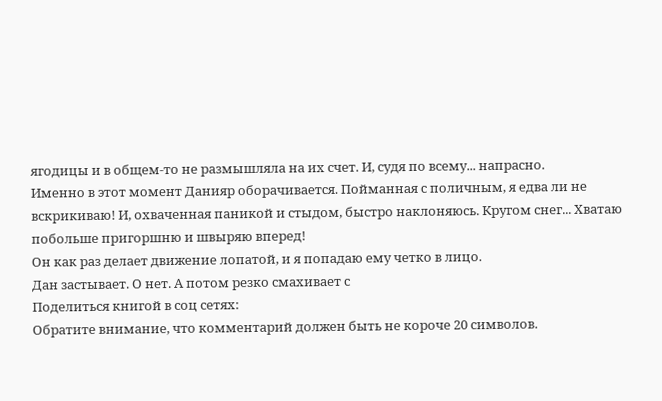ягодицы и в общем-то не размышляла на их счет. И, судя по всему... напрасно.
Именно в этот момент Данияр оборачивается. Пойманная с поличным, я едва ли не вскрикиваю! И, охваченная паникой и стыдом, быстро наклоняюсь. Кругом снег... Хватаю побольше пригоршню и швыряю вперед!
Он как раз делает движение лопатой, и я попадаю ему четко в лицо.
Дан застывает. О нет. А потом резко смахивает с
Поделиться книгой в соц сетях:
Обратите внимание, что комментарий должен быть не короче 20 символов.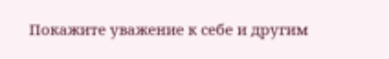Покажите уважение к себе и другим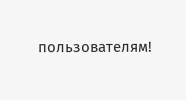пользователям!